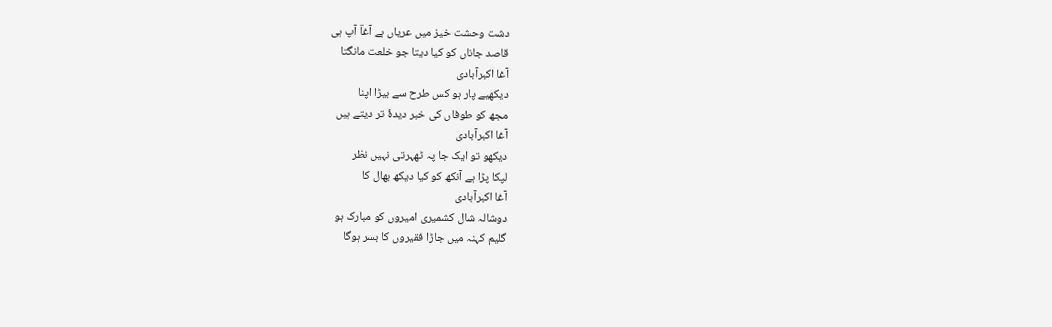دشت وحشت خیز میں عریاں ہے آغاؔ آپ ہی
قاصد جاناں کو کیا دیتا جو خلعت مانگتا
آغا اکبرآبادی
دیکھیے پار ہو کس طرح سے بیڑا اپنا
مجھ کو طوفاں کی خبر دیدۂ تر دیتے ہیں
آغا اکبرآبادی
دیکھو تو ایک جا پہ ٹھہرتی نہیں نظر
لپکا پڑا ہے آنکھ کو کیا دیکھ بھال کا
آغا اکبرآبادی
دوشالہ شال کشمیری امیروں کو مبارک ہو
گلیم کہنہ میں جاڑا فقیروں کا بسر ہوگا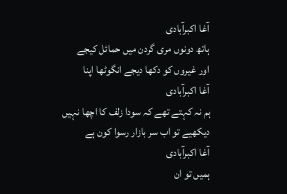آغا اکبرآبادی
ہاتھ دونوں مری گردن میں حمائل کیجے
اور غیروں کو دکھا دیجے انگوٹھا اپنا
آغا اکبرآبادی
ہم نہ کہتے تھے کہ سودا زلف کا اچھا نہیں
دیکھیے تو اب سر بازار رسوا کون ہے
آغا اکبرآبادی
ہمیں تو ان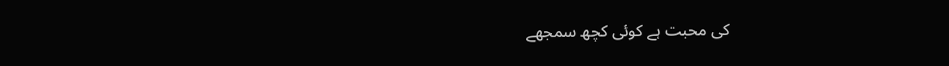کی محبت ہے کوئی کچھ سمجھے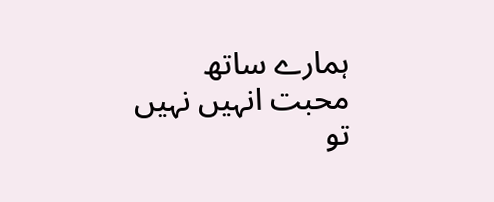ہمارے ساتھ محبت انہیں نہیں تو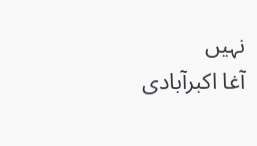نہیں
آغا اکبرآبادی